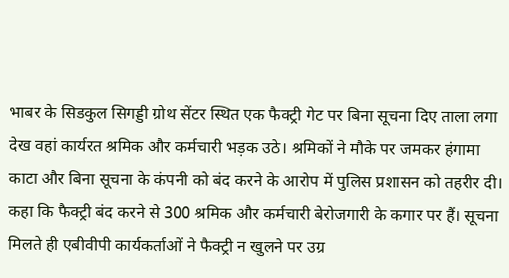भाबर के सिडकुल सिगड्डी ग्रोथ सेंटर स्थित एक फैक्ट्री गेट पर बिना सूचना दिए ताला लगा देख वहां कार्यरत श्रमिक और कर्मचारी भड़क उठे। श्रमिकों ने मौके पर जमकर हंगामा काटा और बिना सूचना के कंपनी को बंद करने के आरोप में पुलिस प्रशासन को तहरीर दी। कहा कि फैक्ट्री बंद करने से 300 श्रमिक और कर्मचारी बेरोजगारी के कगार पर हैं। सूचना मिलते ही एबीवीपी कार्यकर्ताओं ने फैक्ट्री न खुलने पर उग्र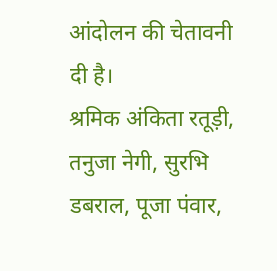आंदोलन की चेतावनी दी है।
श्रमिक अंकिता रतूड़ी, तनुजा नेगी, सुरभि डबराल, पूजा पंवार,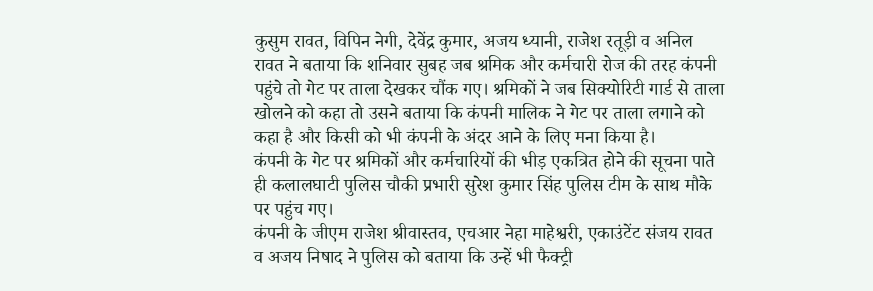कुसुम रावत, विपिन नेगी, देवेंद्र कुमार, अजय ध्यानी, राजेश रतूड़ी व अनिल रावत ने बताया कि शनिवार सुबह जब श्रमिक और कर्मचारी रोज की तरह कंपनी पहुंचे तो गेट पर ताला देखकर चौंक गए। श्रमिकों ने जब सिक्योरिटी गार्ड से ताला खोलने को कहा तो उसने बताया कि कंपनी मालिक ने गेट पर ताला लगाने को कहा है और किसी को भी कंपनी के अंदर आने के लिए मना किया है।
कंपनी के गेट पर श्रमिकों और कर्मचारियों की भीड़ एकत्रित होने की सूचना पाते ही कलालघाटी पुलिस चौकी प्रभारी सुरेश कुमार सिंह पुलिस टीम के साथ मौके पर पहुंच गए।
कंपनी के जीएम राजेश श्रीवास्तव, एचआर नेहा माहेश्वरी, एकाउंटेंट संजय रावत व अजय निषाद ने पुलिस को बताया कि उन्हें भी फैक्ट्री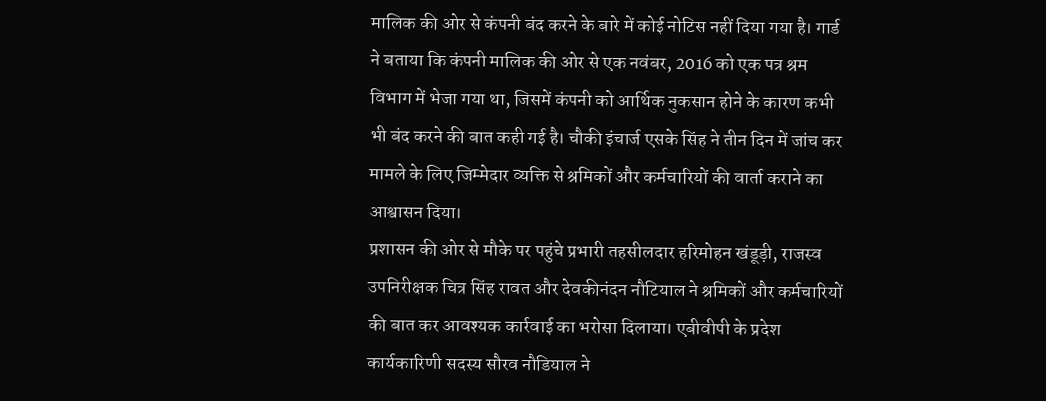मालिक की ओर से कंपनी बंद करने के बारे में कोई नोटिस नहीं दिया गया है। गार्ड ने बताया कि कंपनी मालिक की ओर से एक नवंबर, 2016 को एक पत्र श्रम विभाग में भेजा गया था, जिसमें कंपनी को आर्थिक नुकसान होने के कारण कभी भी बंद करने की बात कही गई है। चौकी इंचार्ज एसके सिंह ने तीन दिन में जांच कर मामले के लिए जिम्मेदार व्यक्ति से श्रमिकों और कर्मचारियों की वार्ता कराने का आश्वासन दिया।
प्रशासन की ओर से मौके पर पहुंचे प्रभारी तहसीलदार हरिमोहन खंडूड़ी, राजस्व उपनिरीक्षक चित्र सिंह रावत और देवकीनंदन नौटियाल ने श्रमिकों और कर्मचारियों की बात कर आवश्यक कार्रवाई का भरोसा दिलाया। एबीवीपी के प्रदेश कार्यकारिणी सदस्य सौरव नौडियाल ने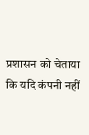प्रशासन को चेताया कि यदि कंपनी नहीं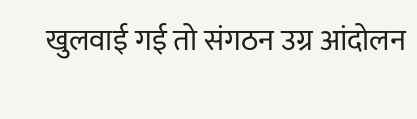खुलवाई गई तो संगठन उग्र आंदोलन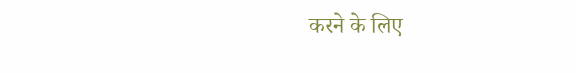करने के लिए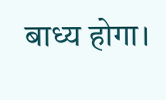बाध्य होगा।